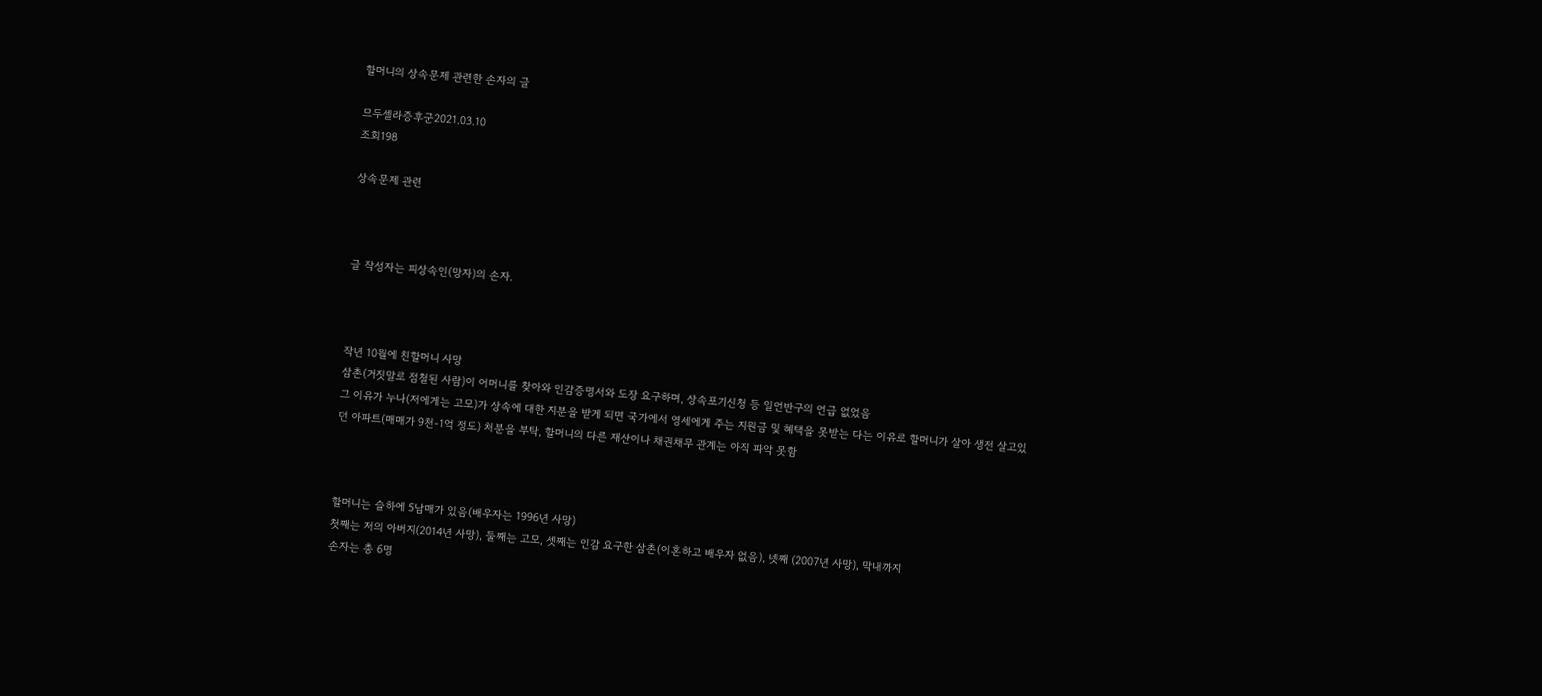할머니의 상속문제 관련한 손자의 글

므두셀라증후군2021.03.10
조회198

상속문제 관련



글 작성자는 피상속인(망자)의 손자.



작년 10월에 친할머니 사망
삼촌(거짓말로 점철된 사람)이 어머니를 찾아와 인감증명서와 도장 요구하며, 상속포기신청 등 일언반구의 언급 없었음
그 이유가 누나(저에게는 고모)가 상속에 대한 지분을 받게 되면 국가에서 영세에게 주는 지원금 및 혜택을 못받는 다는 이유로 할머니가 살아 생전 살고있던 아파트(매매가 9천-1억 정도) 처분을 부탁, 할머니의 다른 재산이나 채권채무 관계는 아직 파악 못함



할머니는 슬하에 5남매가 있음(배우자는 1996년 사망)
첫째는 저의 아버지(2014년 사망), 둘째는 고모, 셋째는 인감 요구한 삼촌(이혼하고 배우자 없음), 넷째 (2007년 사망), 막내까지
손자는 총 6명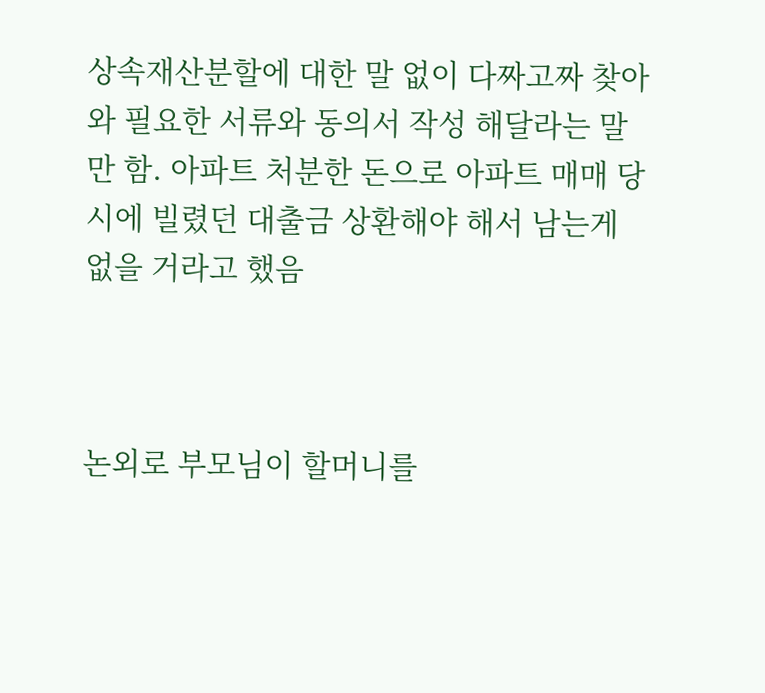상속재산분할에 대한 말 없이 다짜고짜 찾아와 필요한 서류와 동의서 작성 해달라는 말만 함. 아파트 처분한 돈으로 아파트 매매 당시에 빌렸던 대출금 상환해야 해서 남는게 없을 거라고 했음



논외로 부모님이 할머니를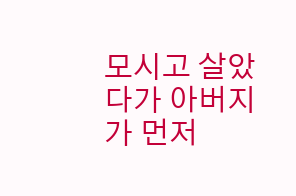모시고 살았다가 아버지가 먼저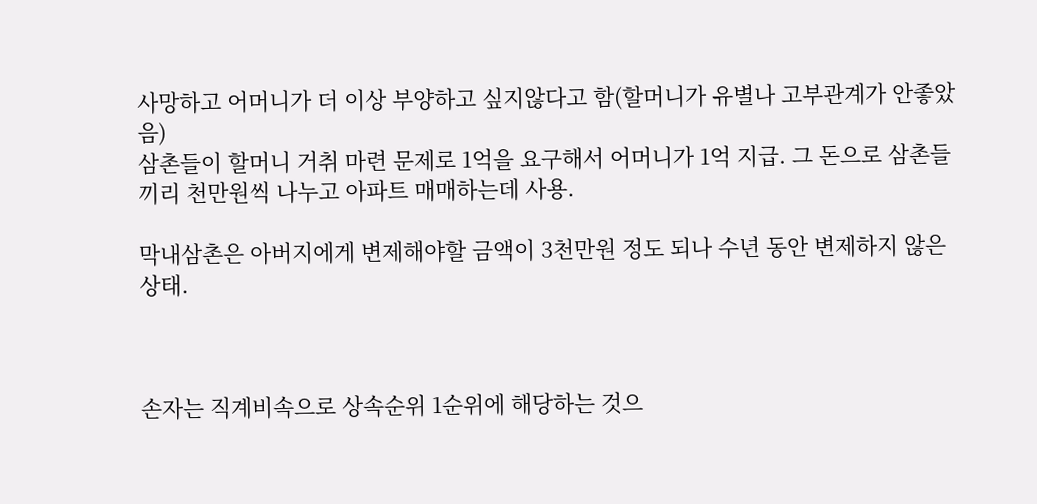사망하고 어머니가 더 이상 부양하고 싶지않다고 함(할머니가 유별나 고부관계가 안좋았음)
삼촌들이 할머니 거취 마련 문제로 1억을 요구해서 어머니가 1억 지급. 그 돈으로 삼촌들끼리 천만원씩 나누고 아파트 매매하는데 사용.

막내삼촌은 아버지에게 변제해야할 금액이 3천만원 정도 되나 수년 동안 변제하지 않은 상태.



손자는 직계비속으로 상속순위 1순위에 해당하는 것으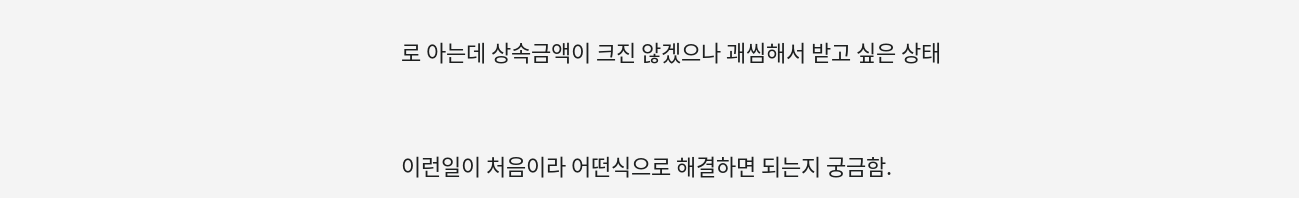로 아는데 상속금액이 크진 않겠으나 괘씸해서 받고 싶은 상태



이런일이 처음이라 어떤식으로 해결하면 되는지 궁금함.